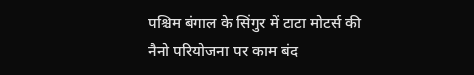पश्चिम बंगाल के सिंगुर में टाटा मोटर्स की नैनो परियोजना पर काम बंद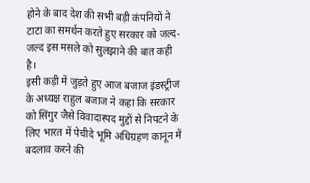होने के बाद देश की सभी बड़ी कंपनियों ने टाटा का समर्थन करते हुए सरकार को जल्द-जल्द इस मसले को सुलझाने की बात कही है।
इसी कड़ी में जुड़ते हुए आज बजाज इंडस्ट्रीज के अध्यक्ष राहुल बजाज ने कहा कि सरकार को सिंगुर जैसे विवादास्पद मुद्दों से निपटने के लिए भारत में पेचीदे भूमि अधिग्रहण कानून में बदलाव करने की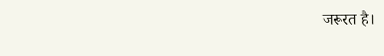जरूरत है।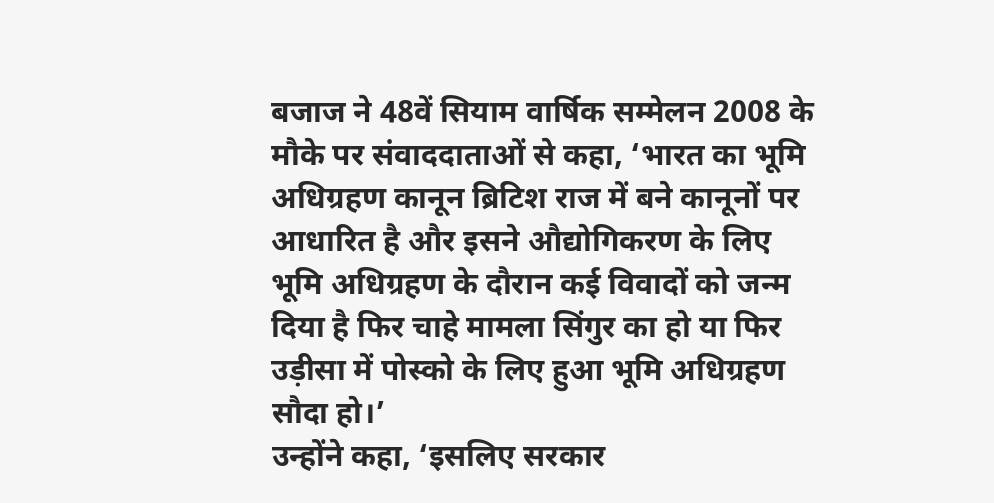बजाज ने 48वें सियाम वार्षिक सम्मेलन 2008 के मौके पर संवाददाताओं से कहा, ‘भारत का भूमि अधिग्रहण कानून ब्रिटिश राज में बने कानूनों पर आधारित है और इसने औद्योगिकरण के लिए भूमि अधिग्रहण के दौरान कई विवादों को जन्म दिया है फिर चाहे मामला सिंगुर का हो या फिर उड़ीसा में पोस्को के लिए हुआ भूमि अधिग्रहण सौदा हो।’
उन्होंने कहा, ‘इसलिए सरकार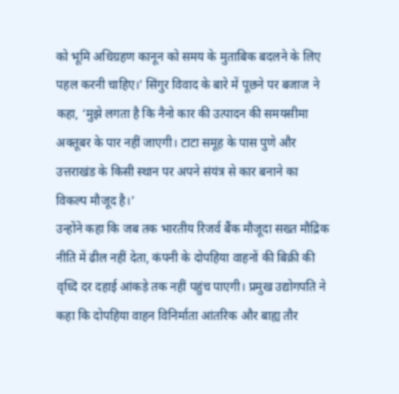को भूमि अधिग्रहण कानून को समय के मुताबिक बदलने के लिए पहल करनी चाहिए।’ सिंगुर विवाद के बारे में पूछने पर बजाज ने कहा, ‘मुझे लगता है कि नैनो कार की उत्पादन की समयसीमा अक्तूबर के पार नहीं जाएगी। टाटा समूह के पास पुणे और उत्तराखंड के किसी स्थान पर अपने संयंत्र से कार बनाने का विकल्प मौजूद है।’
उन्होंने कहा कि जब तक भारतीय रिजर्व बैंक मौजूदा सख्त मौद्रिक नीति में ढील नहीं देता, कंपनी के दोपहिया वाहनों की बिक्री की वृध्दि दर दहाई आंकड़े तक नहीं पहुंच पाएगी। प्रमुख उद्योगपति ने कहा कि दोपहिया वाहन विनिर्माता आंतरिक और बाह्य तौर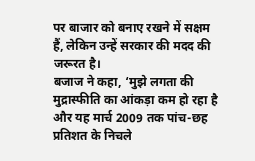पर बाजार को बनाए रखने में सक्षम हैं, लेकिन उन्हें सरकार की मदद की जरूरत है।
बजाज ने कहा, ‘मुझे लगता की मुद्रास्फीति का आंकड़ा कम हो रहा है और यह मार्च 2009 तक पांच-छह प्रतिशत के निचले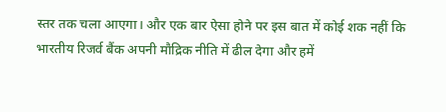स्तर तक चला आएगा। और एक बार ऐसा होने पर इस बात में कोई शक नहीं कि भारतीय रिजर्व बैंक अपनी मौद्रिक नीति में ढील देगा और हमें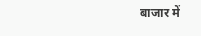बाजार में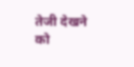तेजी देखने को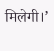मिलेगी।’